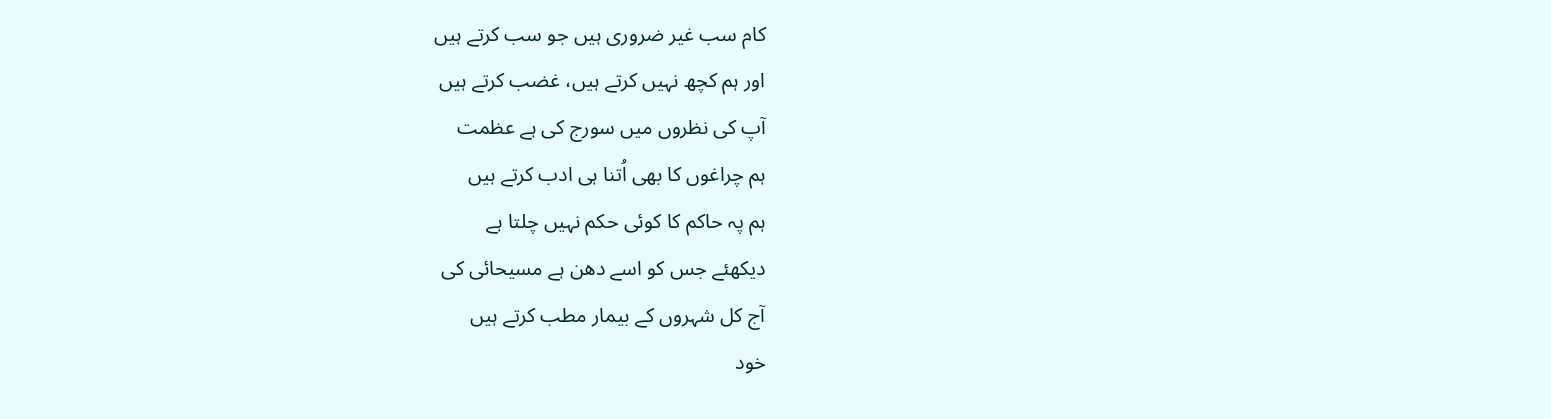کام سب غیر ضروری ہیں جو سب کرتے ہیں
اور ہم کچھ نہیں کرتے ہیں، غضب کرتے ہیں
آپ کی نظروں میں سورج کی ہے عظمت
ہم چراغوں کا بھی اُتنا ہی ادب کرتے ہیں
ہم پہ حاکم کا کوئی حکم نہیں چلتا ہے
دیکھئے جس کو اسے دھن ہے مسیحائی کی
آج کل شہروں کے بیمار مطب کرتے ہیں
خود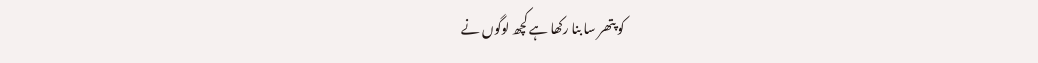کو پتھر سا بنا رکھا ہے کچھ لوگوں نے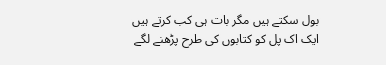بول سکتے ہیں مگر بات ہی کب کرتے ہیں
ایک اک پل کو کتابوں کی طرح پڑھنے لگے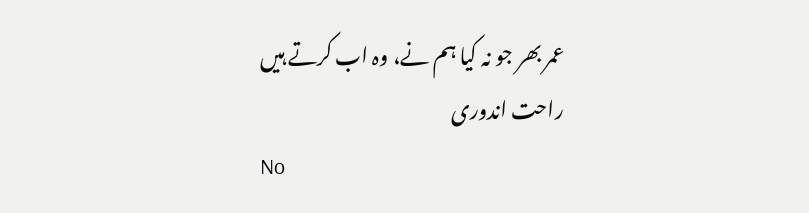عمر بھر جو نہ کیا ہم نے، وہ اب کرتے ہیں
راحت اندوری
No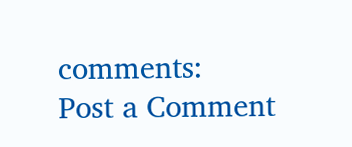comments:
Post a Comment